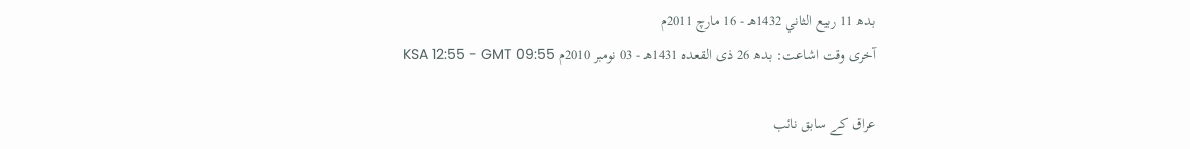بدھ 11 ربيع الثاني 1432هـ - 16 مارچ 2011م
آخری وقت اشاعت: بدھ 26 ذی القعدہ 1431هـ - 03 نومبر 2010م KSA 12:55 - GMT 09:55

عراق کے سابق نائب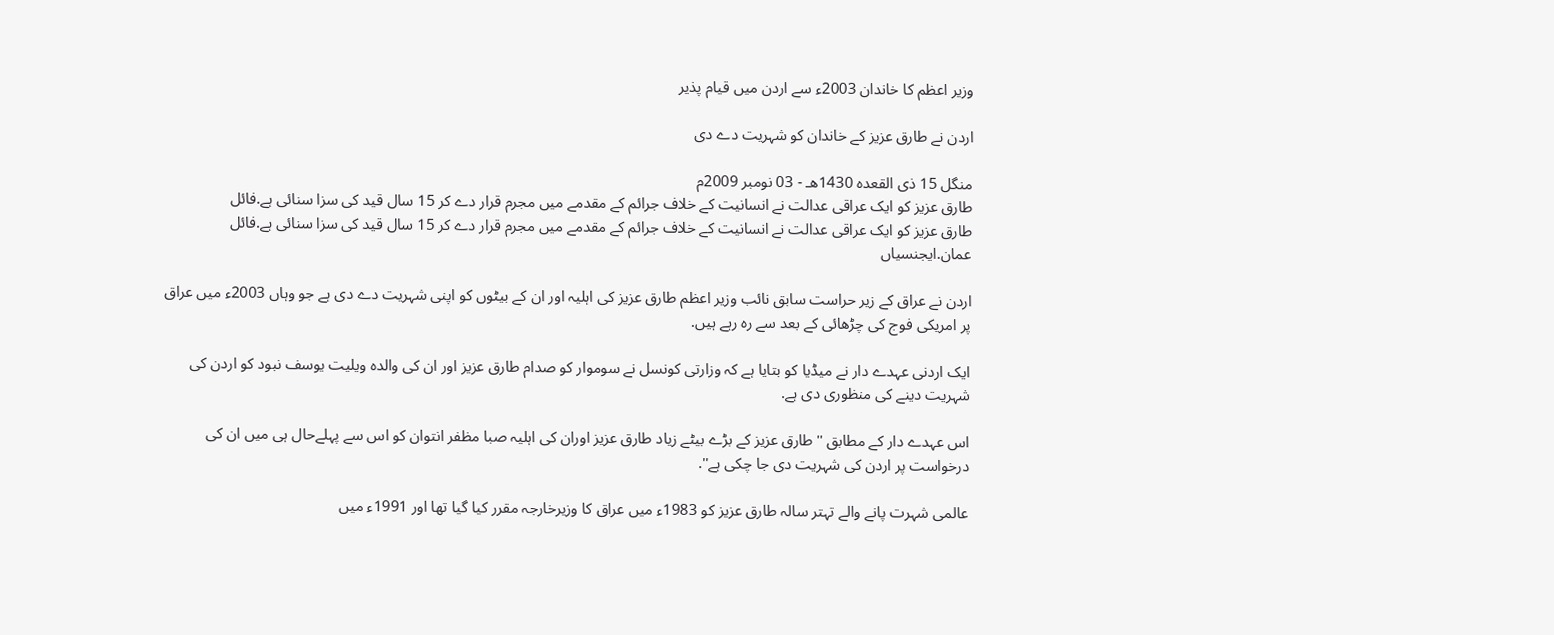وزیر اعظم کا خاندان 2003ء سے اردن میں قیام پذیر

اردن نے طارق عزیز کے خاندان کو شہریت دے دی

منگل 15 ذی القعدہ 1430هـ - 03 نومبر 2009م
طارق عزیز کو ایک عراقی عدالت نے انسانیت کے خلاف جرائم کے مقدمے میں مجرم قرار دے کر 15 سال قید کی سزا سنائی ہے.فائل
طارق عزیز کو ایک عراقی عدالت نے انسانیت کے خلاف جرائم کے مقدمے میں مجرم قرار دے کر 15 سال قید کی سزا سنائی ہے.فائل
عمان.ایجنسیاں

اردن نے عراق کے زیر حراست سابق نائب وزیر اعظم طارق عزیز کی اہلیہ اور ان کے بیٹوں کو اپنی شہریت دے دی ہے جو وہاں 2003ء میں عراق پر امریکی فوج کی چڑھائی کے بعد سے رہ رہے ہیں.

ایک اردنی عہدے دار نے میڈیا کو بتایا ہے کہ وزارتی کونسل نے سوموار کو صدام طارق عزیز اور ان کی والدہ ویلیت یوسف نبود کو اردن کی شہریت دینے کی منظوری دی ہے.

اس عہدے دار کے مطابق ''طارق عزیز کے بڑے بیٹے زیاد طارق عزیز اوران کی اہلیہ صبا مظفر انتوان کو اس سے پہلےحال ہی میں ان کی درخواست پر اردن کی شہریت دی جا چکی ہے''.

عالمی شہرت پانے والے تہتر سالہ طارق عزیز کو 1983ء میں عراق کا وزیرخارجہ مقرر کیا گیا تھا اور 1991ء میں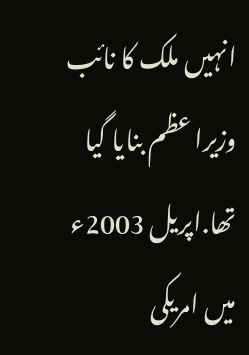انہیں ملک کا نائب وزیرا عظم بنایا گیا تھا.اپریل 2003ء میں امریکی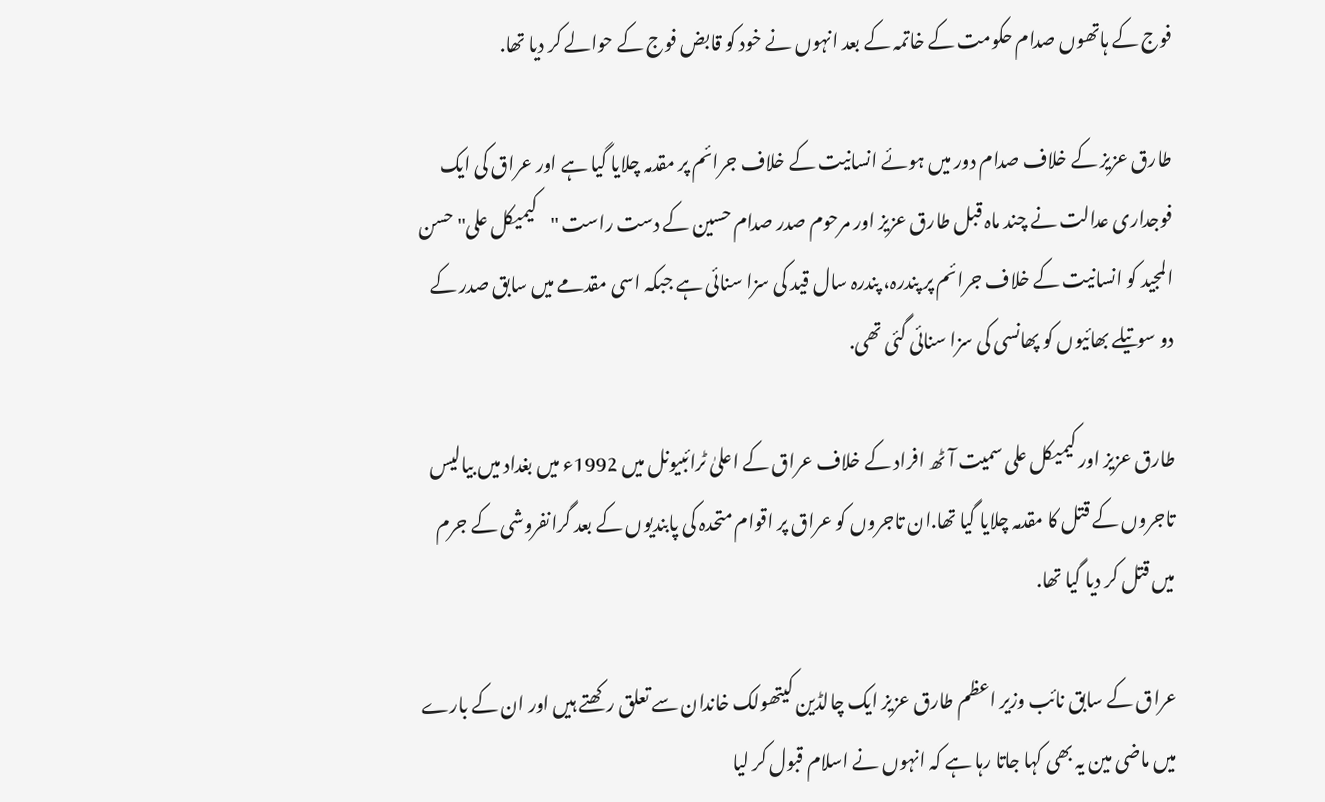فوج کے ہاتھوں صدام حکومت کے خاتمہ کے بعد انہوں نے خود کو قابض فوج کے حوالے کر دیا تھا.

طارق عزیز کے خلاف صدام دور میں ہوئے انسانیت کے خلاف جرائم پر مقدمہ چلایا گیا ہے اور عراق کی ایک فوجداری عدالت نے چند ماہ قبل طارق عزیز اور مرحوم صدر صدام حسین کے دست راست ''کیمیکل علی''حسن المجید کو انسانیت کے خلاف جرائم پر پندرہ، پندرہ سال قید کی سزا سنائی ہے جبکہ اسی مقدمے میں سابق صدر کے دو سوتیلے بھائیوں کو پھانسی کی سزا سنائی گئی تھی.

طارق عزیز اور کیمیکل علی سمیت آٹھ افراد کے خلاف عراق کے اعلیٰ ٹرائبیونل میں 1992ء میں بغداد میں بیالیس تاجروں کے قتل کا مقدمہ چلایا گیا تھا.ان تاجروں کو عراق پر اقوام متحدہ کی پابندیوں کے بعد گرانفروشی کے جرم میں قتل کر دیا گیا تھا.

عراق کے سابق نائب وزیر اعظم طارق عزیز ایک چالڈین کیتھولک خاندان سے تعلق رکھتے ہیں اور ان کے بارے میں ماضی مین یہ بھی کہا جاتا رہا ہے کہ انہوں نے اسلام قبول کر لیا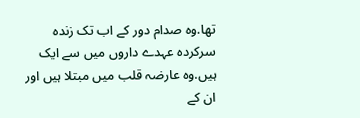تھا.وہ صدام دور کے اب تک زندہ سرکردہ عہدے داروں میں سے ایک ہیں.وہ عارضہ قلب میں مبتلا ہیں اور ان کے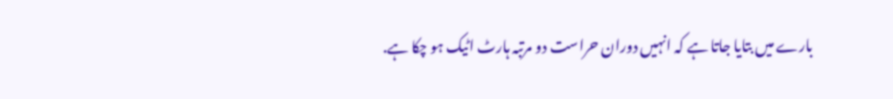بارے میں بتایا جاتا ہے کہ انہیں دوران حراست دو مرتبہ ہارٹ اٹیک ہو چکا ہے.